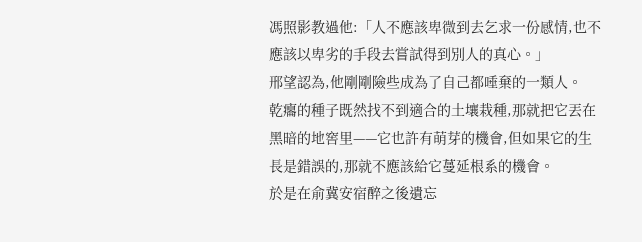馮照影教過他:「人不應該卑微到去乞求一份感情,也不應該以卑劣的手段去嘗試得到別人的真心。」
邢望認為,他剛剛險些成為了自己都唾棄的一類人。
乾癟的種子既然找不到適合的土壤栽種,那就把它丟在黑暗的地窖里——它也許有萌芽的機會,但如果它的生長是錯誤的,那就不應該給它蔓延根系的機會。
於是在俞冀安宿醉之後遺忘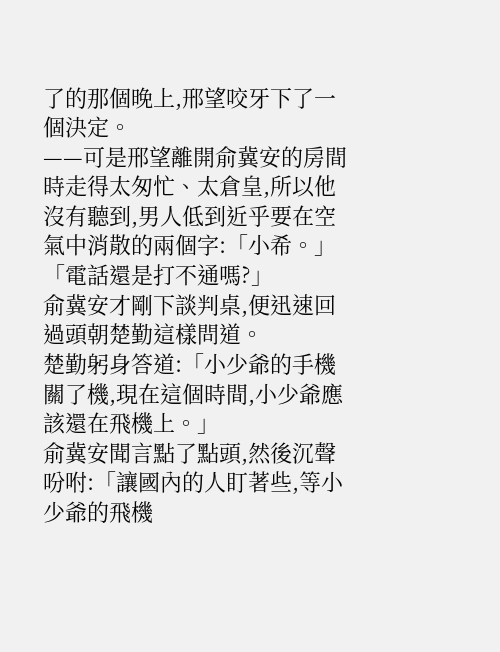了的那個晚上,邢望咬牙下了一個決定。
——可是邢望離開俞冀安的房間時走得太匆忙、太倉皇,所以他沒有聽到,男人低到近乎要在空氣中消散的兩個字:「小希。」
「電話還是打不通嗎?」
俞冀安才剛下談判桌,便迅速回過頭朝楚勤這樣問道。
楚勤躬身答道:「小少爺的手機關了機,現在這個時間,小少爺應該還在飛機上。」
俞冀安聞言點了點頭,然後沉聲吩咐:「讓國內的人盯著些,等小少爺的飛機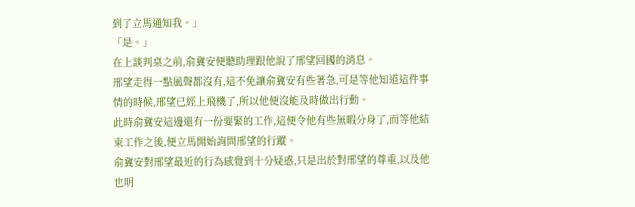到了立馬通知我。」
「是。」
在上談判桌之前,俞冀安便聽助理跟他說了邢望回國的消息。
邢望走得一點風聲都沒有,這不免讓俞冀安有些著急,可是等他知道這件事情的時候,邢望已經上飛機了,所以他便沒能及時做出行動。
此時俞冀安這邊還有一份要緊的工作,這便令他有些無暇分身了,而等他結束工作之後,便立馬開始詢問邢望的行蹤。
俞冀安對邢望最近的行為感覺到十分疑惑,只是出於對邢望的尊重,以及他也明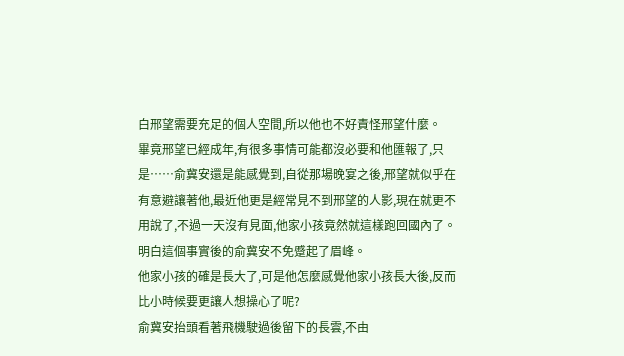白邢望需要充足的個人空間,所以他也不好責怪邢望什麼。
畢竟邢望已經成年,有很多事情可能都沒必要和他匯報了,只是……俞冀安還是能感覺到,自從那場晚宴之後,邢望就似乎在有意避讓著他,最近他更是經常見不到邢望的人影,現在就更不用說了,不過一天沒有見面,他家小孩竟然就這樣跑回國內了。
明白這個事實後的俞冀安不免蹙起了眉峰。
他家小孩的確是長大了,可是他怎麼感覺他家小孩長大後,反而比小時候要更讓人想操心了呢?
俞冀安抬頭看著飛機駛過後留下的長雲,不由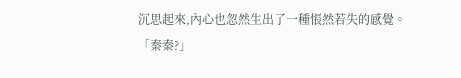沉思起來,內心也忽然生出了一種悵然若失的感覺。
「秦秦?」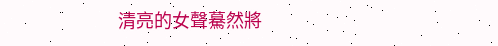清亮的女聲驀然將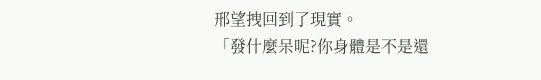邢望拽回到了現實。
「發什麼呆呢?你身體是不是還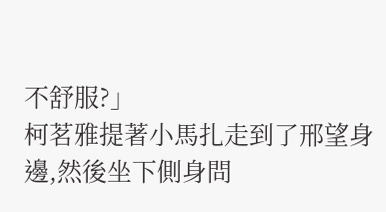不舒服?」
柯茗雅提著小馬扎走到了邢望身邊,然後坐下側身問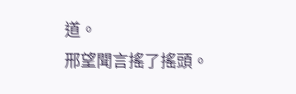道。
邢望聞言搖了搖頭。